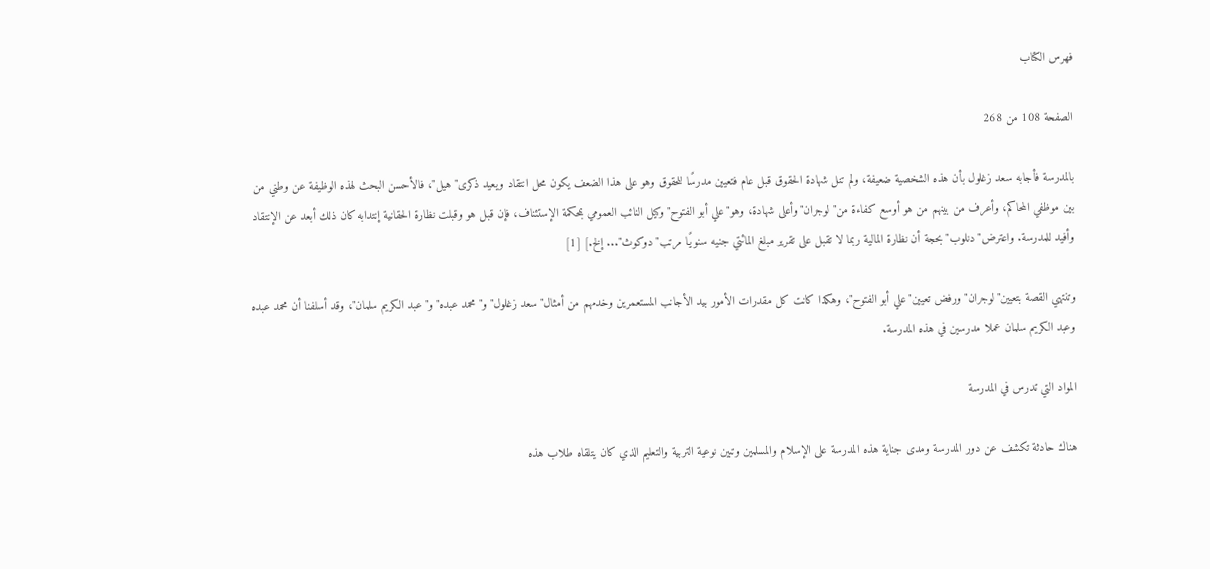فهرس الكتاب

الصفحة 108 من 268

بالمدرسة فأجابه سعد زغلول بأن هذه الشخصية ضعيفة، ولم تنل شهادة الحقوق قبل عام فتعيين مدرسًا للحقوق وهو على هذا الضعف يكون محل انتقاد ويعيد ذكرى"هيل"، فالأحسن البحث لهذه الوظيفة عن وطني من بين موظفي المحاكم، وأعرف من بينهم من هو أوسع كفاءة من"لوجران"وأعلى شهادة، وهو"علي أبو الفتوح"وكيل النائب العمومي بمحكمة الإستئناف، فإن قبل هو وقبلت نظارة الحقانية إنتدابه كان ذلك أبعد عن الإنتقاد وأفيد للمدرسة. واعترض"دنلوب"بحجة أن نظارة المالية ربما لا تقبل على تقرير مبلغ المائتي جنيه سنويًا مرتب"دوكوث"... إلخ.] [1]

وتنتهي القصة بتعيين"لوجران"ورفض تعيين"علي أبو الفتوح"، وهكذا كانت كل مقدرات الأمور بيد الأجانب المستعمرين وخدمهم من أمثال"سعد زغلول"و"محمد عبده"و"عبد الكريم سلمان"، وقد أسلفنا أن محمد عبده وعبد الكريم سلمان عملا مدرسين في هذه المدرسة.

المواد التي تدرس في المدرسة

هناك حادثة تكشف عن دور المدرسة ومدى جناية هذه المدرسة على الإسلام والمسلمين وتبين نوعية التربية والتعليم الذي كان يتلقاه طلاب هذه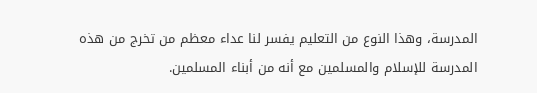المدرسة، وهذا النوع من التعليم يفسر لنا عداء معظم من تخرج من هذه المدرسة للإسلام والمسلمين مع أنه من أبناء المسلمين.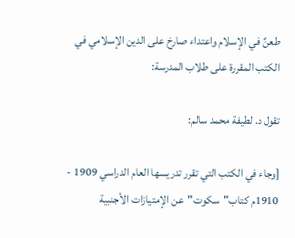طعنٌ في الإسلام واعتداء صارخ على الدين الإسلامي في الكتب المقررة على طلاب المدرسة:

تقول د. لطيفة محمد سالم:

[وجاء في الكتب التي تقرر تدريسها العام الدراسي 1909 - 1910م كتاب"سكوت"عن الإمتيازات الأجنبية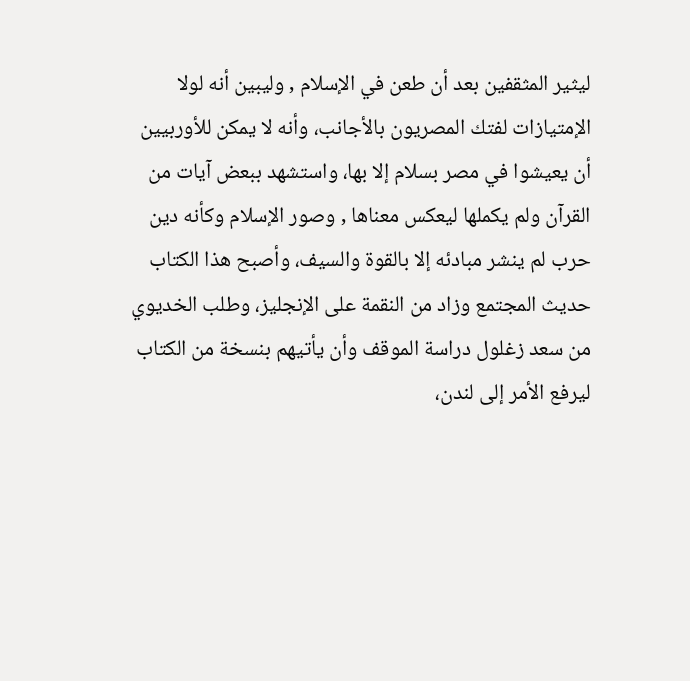ليثير المثقفين بعد أن طعن في الإسلام , وليبين أنه لولا الإمتيازات لفتك المصريون بالأجانب، وأنه لا يمكن للأوربيين أن يعيشوا في مصر بسلام إلا بها، واستشهد ببعض آيات من القرآن ولم يكملها ليعكس معناها , وصور الإسلام وكأنه دين حرب لم ينشر مبادئه إلا بالقوة والسيف، وأصبح هذا الكتاب حديث المجتمع وزاد من النقمة على الإنجليز، وطلب الخديوي من سعد زغلول دراسة الموقف وأن يأتيهم بنسخة من الكتاب ليرفع الأمر إلى لندن،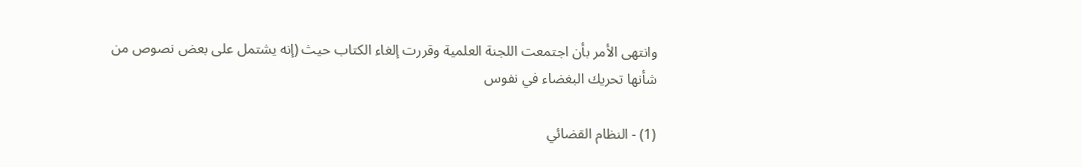وانتهى الأمر بأن اجتمعت اللجنة العلمية وقررت إلغاء الكتاب حيث (إنه يشتمل على بعض نصوص من شأنها تحريك البغضاء في نفوس

(1) - النظام القضائي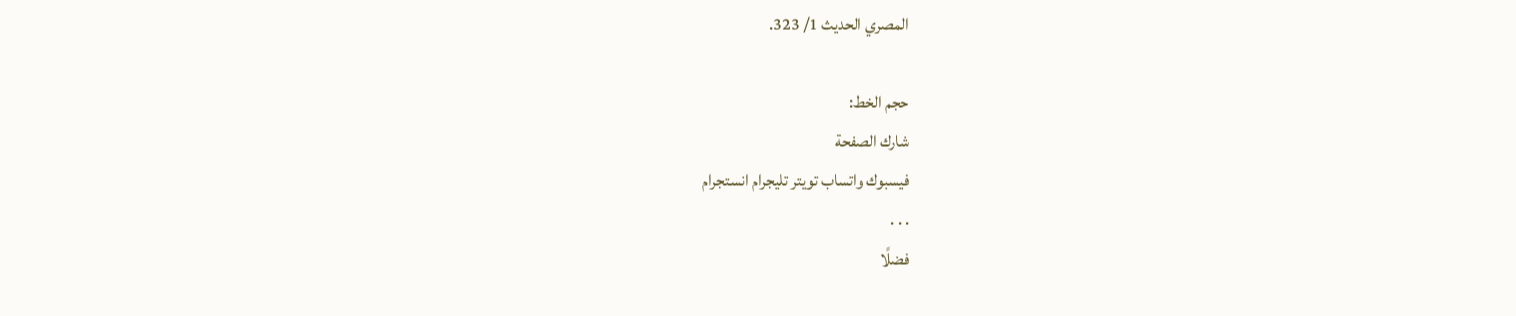المصري الحديث 1/ 323.

حجم الخط:
شارك الصفحة
فيسبوك واتساب تويتر تليجرام انستجرام
. . .
فضلًا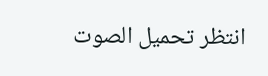انتظر تحميل الصوت